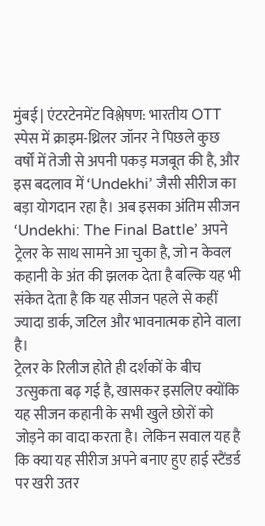मुंबई | एंटरटेनमेंट विश्लेषण: भारतीय OTT स्पेस में क्राइम-थ्रिलर जॉनर ने पिछले कुछ वर्षों में तेजी से अपनी पकड़ मजबूत की है, और इस बदलाव में ‘Undekhi’ जैसी सीरीज का बड़ा योगदान रहा है। अब इसका अंतिम सीजन ‘Undekhi: The Final Battle’ अपने ट्रेलर के साथ सामने आ चुका है, जो न केवल कहानी के अंत की झलक देता है बल्कि यह भी संकेत देता है कि यह सीजन पहले से कहीं ज्यादा डार्क, जटिल और भावनात्मक होने वाला है।
ट्रेलर के रिलीज होते ही दर्शकों के बीच उत्सुकता बढ़ गई है, खासकर इसलिए क्योंकि यह सीजन कहानी के सभी खुले छोरों को जोड़ने का वादा करता है। लेकिन सवाल यह है कि क्या यह सीरीज अपने बनाए हुए हाई स्टैंडर्ड पर खरी उतर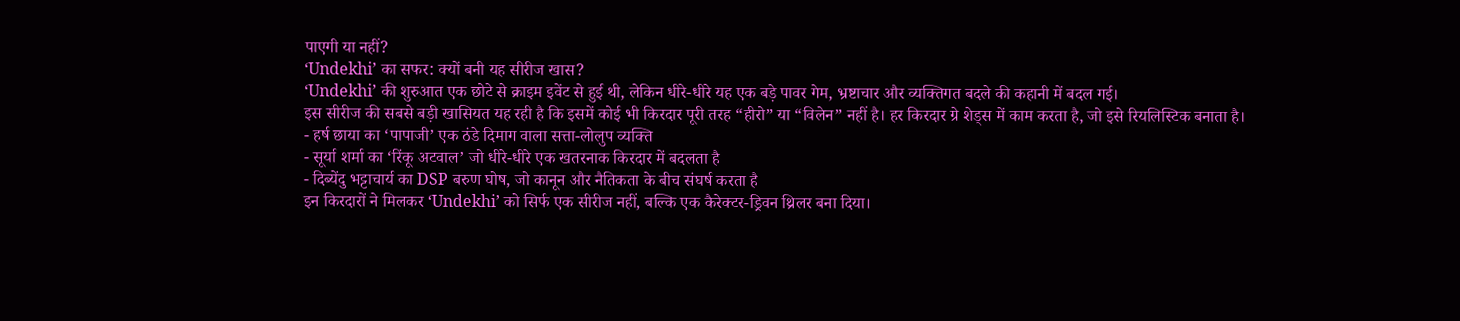पाएगी या नहीं?
‘Undekhi’ का सफर: क्यों बनी यह सीरीज खास?
‘Undekhi’ की शुरुआत एक छोटे से क्राइम इवेंट से हुई थी, लेकिन धीरे-धीरे यह एक बड़े पावर गेम, भ्रष्टाचार और व्यक्तिगत बदले की कहानी में बदल गई।
इस सीरीज की सबसे बड़ी खासियत यह रही है कि इसमें कोई भी किरदार पूरी तरह “हीरो” या “विलेन” नहीं है। हर किरदार ग्रे शेड्स में काम करता है, जो इसे रियलिस्टिक बनाता है।
- हर्ष छाया का ‘पापाजी’ एक ठंडे दिमाग वाला सत्ता-लोलुप व्यक्ति
- सूर्या शर्मा का ‘रिंकू अटवाल’ जो धीरे-धीरे एक खतरनाक किरदार में बदलता है
- दिब्येंदु भट्टाचार्य का DSP बरुण घोष, जो कानून और नैतिकता के बीच संघर्ष करता है
इन किरदारों ने मिलकर ‘Undekhi’ को सिर्फ एक सीरीज नहीं, बल्कि एक कैरेक्टर-ड्रिवन थ्रिलर बना दिया।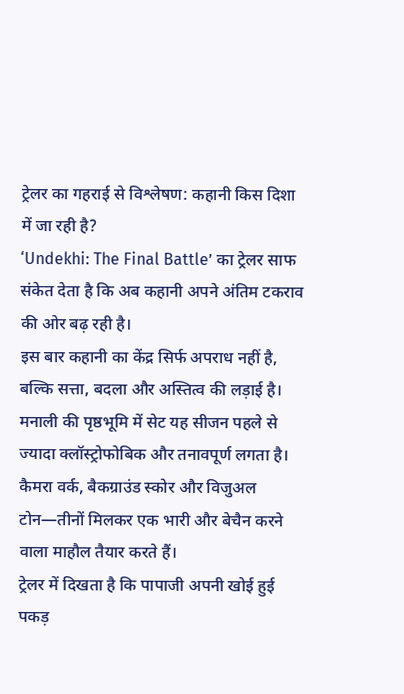ट्रेलर का गहराई से विश्लेषण: कहानी किस दिशा में जा रही है?
‘Undekhi: The Final Battle’ का ट्रेलर साफ संकेत देता है कि अब कहानी अपने अंतिम टकराव की ओर बढ़ रही है।
इस बार कहानी का केंद्र सिर्फ अपराध नहीं है, बल्कि सत्ता, बदला और अस्तित्व की लड़ाई है।
मनाली की पृष्ठभूमि में सेट यह सीजन पहले से ज्यादा क्लॉस्ट्रोफोबिक और तनावपूर्ण लगता है। कैमरा वर्क, बैकग्राउंड स्कोर और विजुअल टोन—तीनों मिलकर एक भारी और बेचैन करने वाला माहौल तैयार करते हैं।
ट्रेलर में दिखता है कि पापाजी अपनी खोई हुई पकड़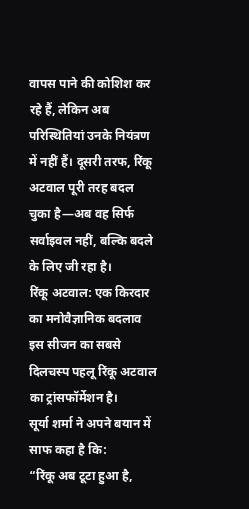वापस पाने की कोशिश कर रहे हैं, लेकिन अब परिस्थितियां उनके नियंत्रण में नहीं हैं। दूसरी तरफ, रिंकू अटवाल पूरी तरह बदल चुका है—अब वह सिर्फ सर्वाइवल नहीं, बल्कि बदले के लिए जी रहा है।
रिंकू अटवाल: एक किरदार का मनोवैज्ञानिक बदलाव
इस सीजन का सबसे दिलचस्प पहलू रिंकू अटवाल का ट्रांसफॉर्मेशन है।
सूर्या शर्मा ने अपने बयान में साफ कहा है कि:
“रिंकू अब टूटा हुआ है,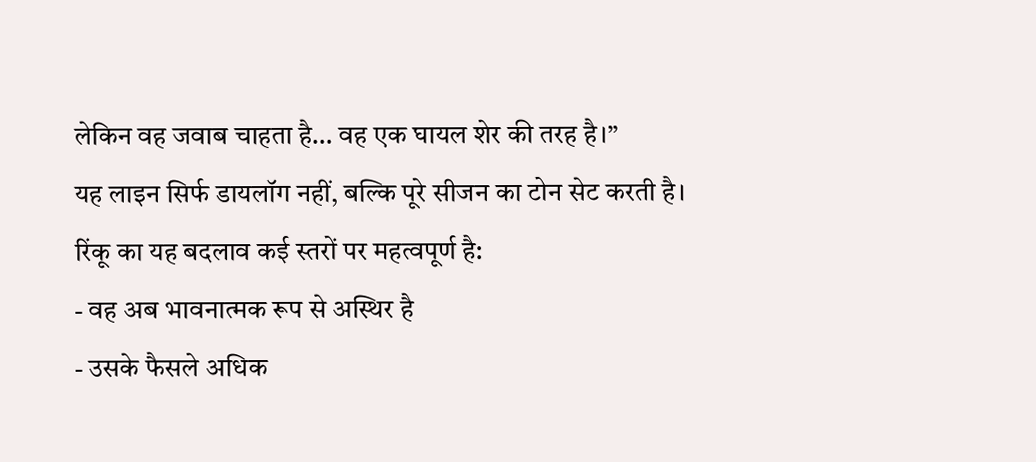लेकिन वह जवाब चाहता है… वह एक घायल शेर की तरह है।”
यह लाइन सिर्फ डायलॉग नहीं, बल्कि पूरे सीजन का टोन सेट करती है।
रिंकू का यह बदलाव कई स्तरों पर महत्वपूर्ण है:
- वह अब भावनात्मक रूप से अस्थिर है
- उसके फैसले अधिक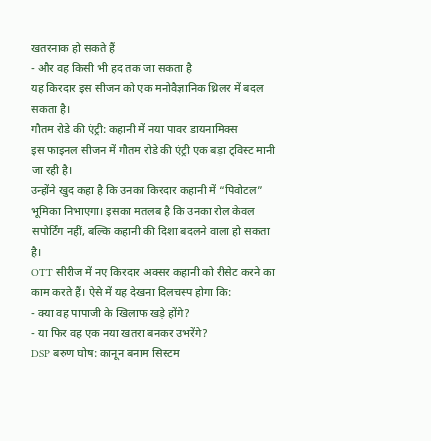खतरनाक हो सकते हैं
- और वह किसी भी हद तक जा सकता है
यह किरदार इस सीजन को एक मनोवैज्ञानिक थ्रिलर में बदल सकता है।
गौतम रोडे की एंट्री: कहानी में नया पावर डायनामिक्स
इस फाइनल सीजन में गौतम रोडे की एंट्री एक बड़ा ट्विस्ट मानी जा रही है।
उन्होंने खुद कहा है कि उनका किरदार कहानी में “पिवोटल” भूमिका निभाएगा। इसका मतलब है कि उनका रोल केवल सपोर्टिंग नहीं, बल्कि कहानी की दिशा बदलने वाला हो सकता है।
OTT सीरीज में नए किरदार अक्सर कहानी को रीसेट करने का काम करते हैं। ऐसे में यह देखना दिलचस्प होगा कि:
- क्या वह पापाजी के खिलाफ खड़े होंगे?
- या फिर वह एक नया खतरा बनकर उभरेंगे?
DSP बरुण घोष: कानून बनाम सिस्टम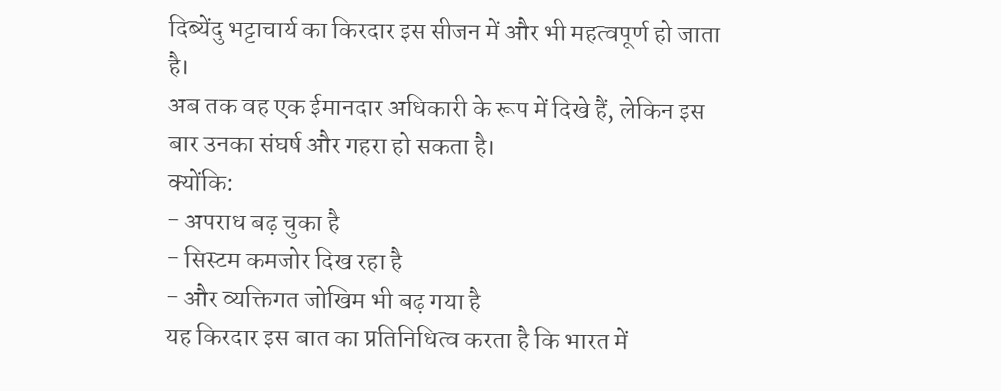दिब्येंदु भट्टाचार्य का किरदार इस सीजन में और भी महत्वपूर्ण हो जाता है।
अब तक वह एक ईमानदार अधिकारी के रूप में दिखे हैं, लेकिन इस बार उनका संघर्ष और गहरा हो सकता है।
क्योंकि:
- अपराध बढ़ चुका है
- सिस्टम कमजोर दिख रहा है
- और व्यक्तिगत जोखिम भी बढ़ गया है
यह किरदार इस बात का प्रतिनिधित्व करता है कि भारत में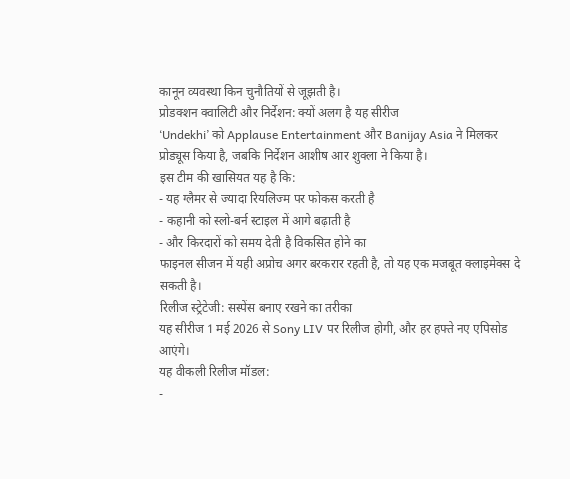कानून व्यवस्था किन चुनौतियों से जूझती है।
प्रोडक्शन क्वालिटी और निर्देशन: क्यों अलग है यह सीरीज
‘Undekhi’ को Applause Entertainment और Banijay Asia ने मिलकर प्रोड्यूस किया है, जबकि निर्देशन आशीष आर शुक्ला ने किया है।
इस टीम की खासियत यह है कि:
- यह ग्लैमर से ज्यादा रियलिज्म पर फोकस करती है
- कहानी को स्लो-बर्न स्टाइल में आगे बढ़ाती है
- और किरदारों को समय देती है विकसित होने का
फाइनल सीजन में यही अप्रोच अगर बरकरार रहती है, तो यह एक मजबूत क्लाइमेक्स दे सकती है।
रिलीज स्ट्रेटेजी: सस्पेंस बनाए रखने का तरीका
यह सीरीज 1 मई 2026 से Sony LIV पर रिलीज होगी, और हर हफ्ते नए एपिसोड आएंगे।
यह वीकली रिलीज मॉडल:
-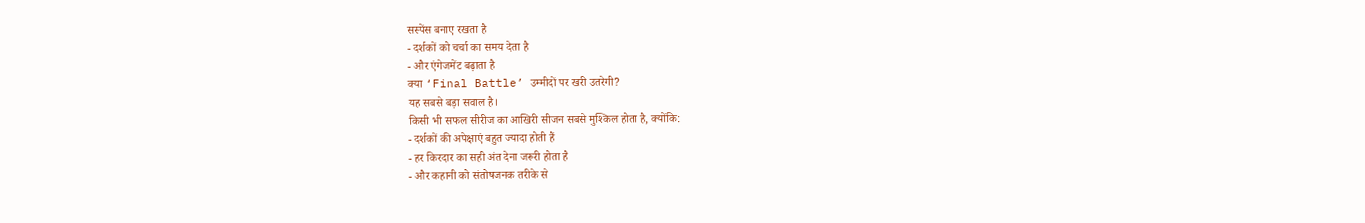सस्पेंस बनाए रखता है
- दर्शकों को चर्चा का समय देता है
- और एंगेजमेंट बढ़ाता है
क्या ‘Final Battle’ उम्मीदों पर खरी उतरेगी?
यह सबसे बड़ा सवाल है।
किसी भी सफल सीरीज का आखिरी सीजन सबसे मुश्किल होता है, क्योंकि:
- दर्शकों की अपेक्षाएं बहुत ज्यादा होती हैं
- हर किरदार का सही अंत देना जरूरी होता है
- और कहानी को संतोषजनक तरीके से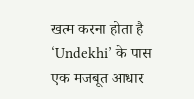खत्म करना होता है
‘Undekhi’ के पास एक मजबूत आधार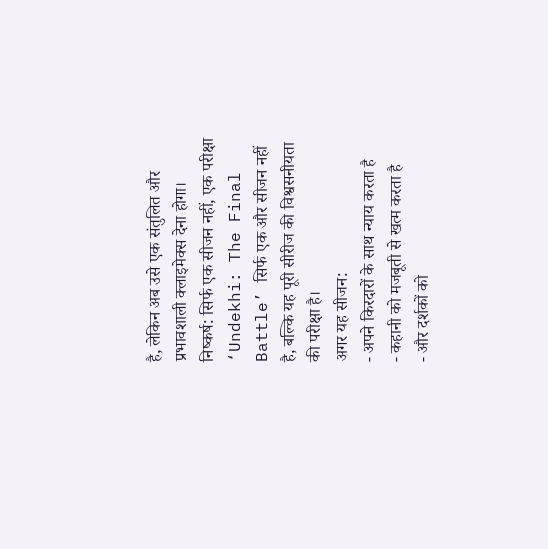है, लेकिन अब उसे एक संतुलित और प्रभावशाली क्लाइमेक्स देना होगा।
निष्कर्ष: सिर्फ एक सीजन नहीं, एक परीक्षा
‘Undekhi: The Final Battle’ सिर्फ एक और सीजन नहीं है, बल्कि यह पूरी सीरीज की विश्वसनीयता की परीक्षा है।
अगर यह सीजन:
- अपने किरदारों के साथ न्याय करता है
- कहानी को मजबूती से खत्म करता है
- और दर्शकों को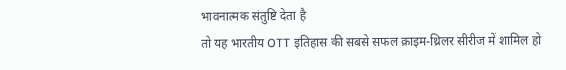भावनात्मक संतुष्टि देता है
तो यह भारतीय OTT इतिहास की सबसे सफल क्राइम-थ्रिलर सीरीज में शामिल हो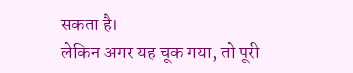सकता है।
लेकिन अगर यह चूक गया, तो पूरी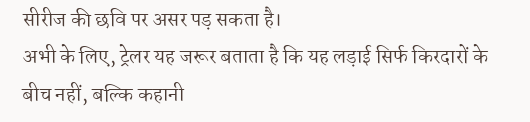सीरीज की छवि पर असर पड़ सकता है।
अभी के लिए, ट्रेलर यह जरूर बताता है कि यह लड़ाई सिर्फ किरदारों के बीच नहीं, बल्कि कहानी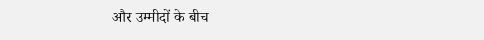और उम्मीदों के बीच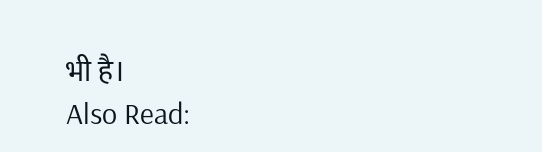भी है।
Also Read: